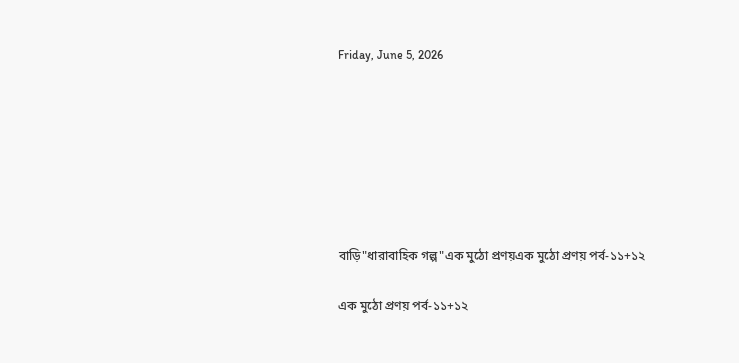Friday, June 5, 2026







বাড়ি"ধারাবাহিক গল্প"এক মুঠো প্রণয়এক মুঠো প্রণয় পর্ব-১১+১২

এক মুঠো প্রণয় পর্ব-১১+১২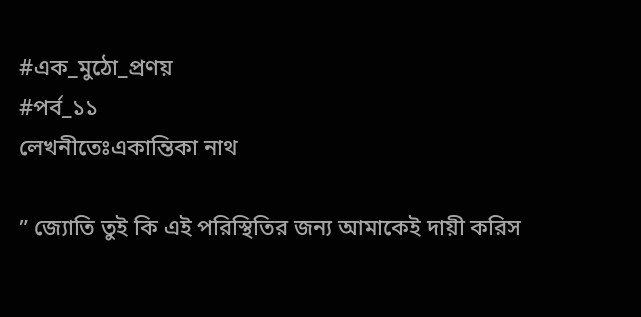#এক_মুঠো_প্রণয়
#পর্ব_১১
লেখনীতেঃএকান্তিকা নাথ

” জ্যোতি তুই কি এই পরিস্থিতির জন্য আমাকেই দায়ী করিস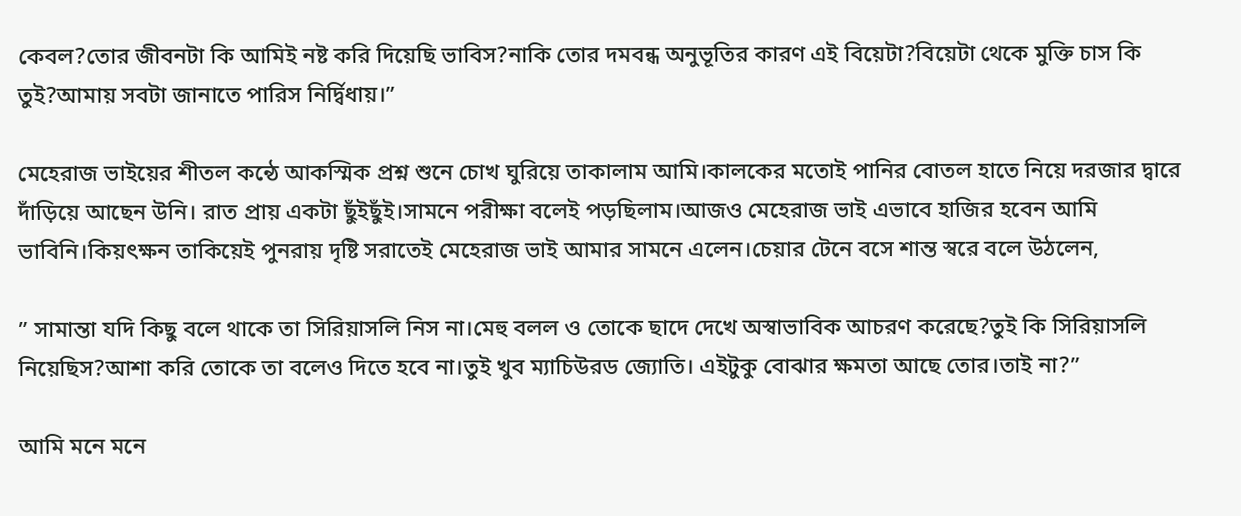কেবল?তোর জীবনটা কি আমিই নষ্ট করি দিয়েছি ভাবিস?নাকি তোর দমবন্ধ অনুভূতির কারণ এই বিয়েটা?বিয়েটা থেকে মুক্তি চাস কি তুই?আমায় সবটা জানাতে পারিস নির্দ্বিধায়।”

মেহেরাজ ভাইয়ের শীতল কন্ঠে আকস্মিক প্রশ্ন শুনে চোখ ঘুরিয়ে তাকালাম আমি।কালকের মতোই পানির বোতল হাতে নিয়ে দরজার দ্বারে দাঁড়িয়ে আছেন উনি। রাত প্রায় একটা ছুঁইছুঁই।সামনে পরীক্ষা বলেই পড়ছিলাম।আজও মেহেরাজ ভাই এভাবে হাজির হবেন আমি ভাবিনি।কিয়ৎক্ষন তাকিয়েই পুনরায় দৃষ্টি সরাতেই মেহেরাজ ভাই আমার সামনে এলেন।চেয়ার টেনে বসে শান্ত স্বরে বলে উঠলেন,

” সামান্তা যদি কিছু বলে থাকে তা সিরিয়াসলি নিস না।মেহু বলল ও তোকে ছাদে দেখে অস্বাভাবিক আচরণ করেছে?তুই কি সিরিয়াসলি নিয়েছিস?আশা করি তোকে তা বলেও দিতে হবে না।তুই খুব ম্যাচিউরড জ্যোতি। এইটুকু বোঝার ক্ষমতা আছে তোর।তাই না?”

আমি মনে মনে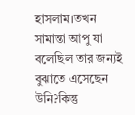হাসলাম।তখন সামান্তা আপু যা বলেছিল তার জন্যই বুঝাতে এসেছেন উনি?কিন্তু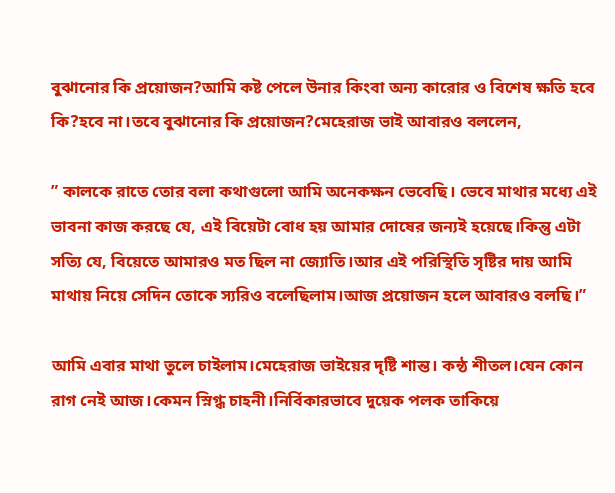বুঝানোর কি প্রয়োজন?আমি কষ্ট পেলে উনার কিংবা অন্য কারোর ও বিশেষ ক্ষতি হবে কি?হবে না।তবে বুঝানোর কি প্রয়োজন?মেহেরাজ ভাই আবারও বললেন,

” কালকে রাতে তোর বলা কথাগুলো আমি অনেকক্ষন ভেবেছি। ভেবে মাথার মধ্যে এই ভাবনা কাজ করছে যে, এই বিয়েটা বোধ হয় আমার দোষের জন্যই হয়েছে।কিন্তু এটা সত্যি যে, বিয়েতে আমারও মত ছিল না জ্যোতি।আর এই পরিস্থিতি সৃষ্টির দায় আমি মাথায় নিয়ে সেদিন তোকে স্যরিও বলেছিলাম।আজ প্রয়োজন হলে আবারও বলছি।”

আমি এবার মাথা তুলে চাইলাম।মেহেরাজ ভাইয়ের দৃষ্টি শান্ত। কন্ঠ শীতল।যেন কোন রাগ নেই আজ।কেমন স্নিগ্ধ চাহনী।নির্বিকারভাবে দুয়েক পলক তাকিয়ে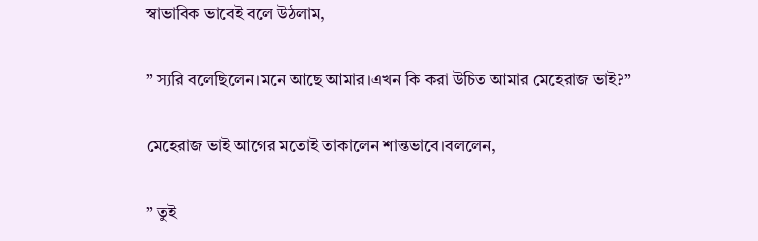স্বাভাবিক ভাবেই বলে উঠলাম,

” স্যরি বলেছিলেন।মনে আছে আমার।এখন কি করা উচিত আমার মেহেরাজ ভাই?”

মেহেরাজ ভাই আগের মতোই তাকালেন শান্তভাবে।বললেন,

” তুই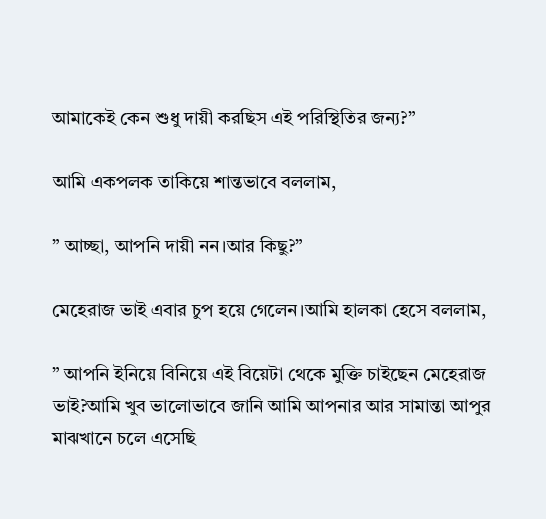আমাকেই কেন শুধু দায়ী করছিস এই পরিস্থিতির জন্য?”

আমি একপলক তাকিয়ে শান্তভাবে বললাম,

” আচ্ছা, আপনি দায়ী নন।আর কিছু?”

মেহেরাজ ভাই এবার চুপ হয়ে গেলেন।আমি হালকা হেসে বললাম,

” আপনি ইনিয়ে বিনিয়ে এই বিয়েটা থেকে মুক্তি চাইছেন মেহেরাজ ভাই?আমি খুব ভালোভাবে জানি আমি আপনার আর সামান্তা আপুর মাঝখানে চলে এসেছি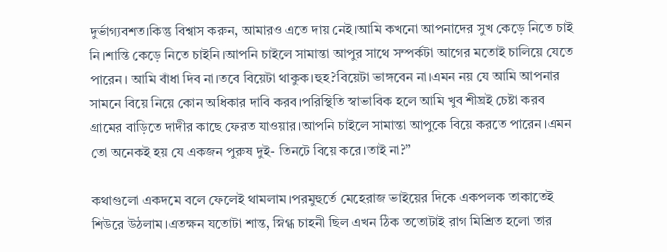দুর্ভাগ্যবশত।কিন্তু বিশ্বাস করুন, আমারও এতে দায় নেই।আমি কখনো আপনাদের সুখ কেড়ে নিতে চাই নি।শান্তি কেড়ে নিতে চাইনি।আপনি চাইলে সামান্তা আপুর সাথে সম্পর্কটা আগের মতোই চালিয়ে যেতে পারেন। আমি বাঁধা দিব না।তবে বিয়েটা থাকুক।হুহ?বিয়েটা ভাঙ্গবেন না।এমন নয় যে আমি আপনার সামনে বিয়ে নিয়ে কোন অধিকার দাবি করব।পরিস্থিতি স্বাভাবিক হলে আমি খুব শীঘ্রই চেষ্টা করব গ্রামের বাড়িতে দাদীর কাছে ফেরত যাওয়ার।আপনি চাইলে সামান্তা আপুকে বিয়ে করতে পারেন।এমন তো অনেকই হয় যে একজন পুরুষ দুই- তিনটে বিয়ে করে।তাই না?”

কথাগুলো একদমে বলে ফেলেই থামলাম।পরমুহুর্তে মেহেরাজ ভাইয়ের দিকে একপলক তাকাতেই শিউরে উঠলাম।এতক্ষন যতোটা শান্ত, স্নিগ্ধ চাহনী ছিল এখন ঠিক ততোটাই রাগ মিশ্রিত হলো তার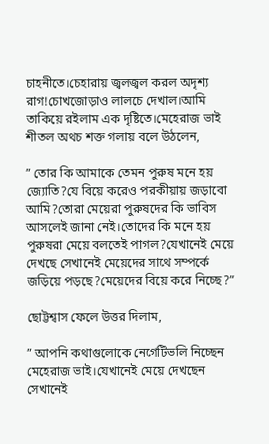চাহনীতে।চেহারায় জ্বলজ্বল করল অদৃশ্য রাগ!চোখজোড়াও লালচে দেখাল।আমি তাকিয়ে রইলাম এক দৃষ্টিতে।মেহেরাজ ভাই শীতল অথচ শক্ত গলায় বলে উঠলেন,

” তোর কি আমাকে তেমন পুরুষ মনে হয় জ্যোতি?যে বিয়ে করেও পরকীয়ায় জড়াবো আমি?তোরা মেয়েরা পুরুষদের কি ভাবিস আসলেই জানা নেই।তোদের কি মনে হয় পুরুষরা মেয়ে বলতেই পাগল?যেখানেই মেয়ে দেখছে সেখানেই মেয়েদের সাথে সম্পর্কে জড়িয়ে পড়ছে?মেয়েদের বিয়ে করে নিচ্ছে?”

ছোট্টশ্বাস ফেলে উত্তর দিলাম,

” আপনি কথাগুলোকে নেগেটিভলি নিচ্ছেন মেহেরাজ ভাই।যেখানেই মেয়ে দেখছেন সেখানেই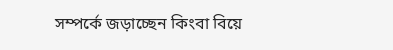সম্পর্কে জড়াচ্ছেন কিংবা বিয়ে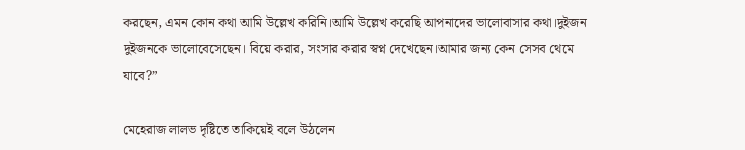করছেন, এমন কোন কথা আমি উল্লেখ করিনি।আমি উল্লেখ করেছি আপনাদের ভালোবাসার কথা।দুইজন দুইজনকে ভালোবেসেছেন। বিয়ে করার, সংসার করার স্বপ্ন দেখেছেন।আমার জন্য কেন সেসব থেমে যাবে?”

মেহেরাজ লালভ দৃষ্টিতে তাকিয়েই বলে উঠলেন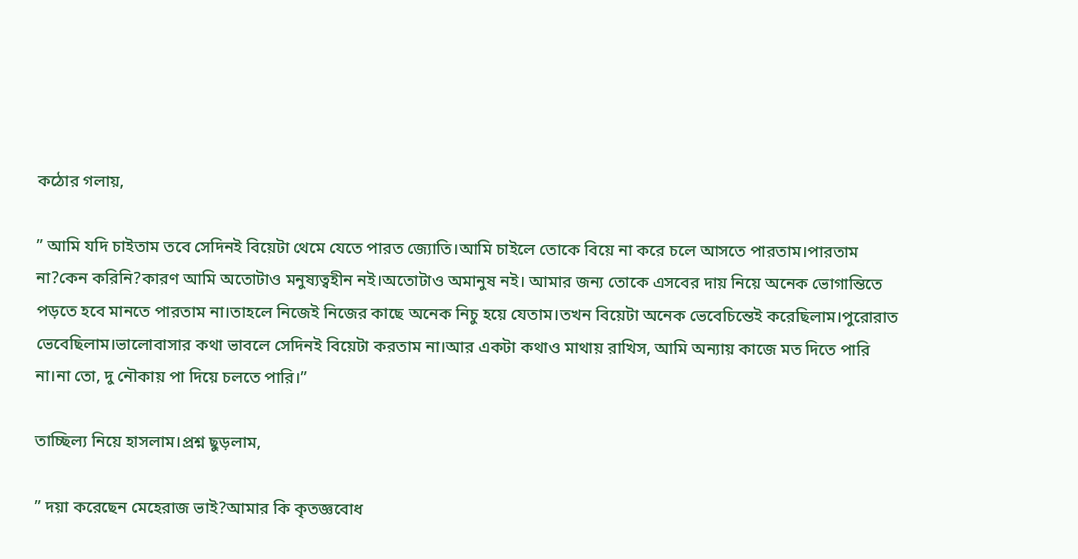কঠোর গলায়,

” আমি যদি চাইতাম তবে সেদিনই বিয়েটা থেমে যেতে পারত জ্যোতি।আমি চাইলে তোকে বিয়ে না করে চলে আসতে পারতাম।পারতাম না?কেন করিনি?কারণ আমি অতোটাও মনুষ্যত্বহীন নই।অতোটাও অমানুষ নই। আমার জন্য তোকে এসবের দায় নিয়ে অনেক ভোগান্তিতে পড়তে হবে মানতে পারতাম না।তাহলে নিজেই নিজের কাছে অনেক নিচু হয়ে যেতাম।তখন বিয়েটা অনেক ভেবেচিন্তেই করেছিলাম।পুরোরাত ভেবেছিলাম।ভালোবাসার কথা ভাবলে সেদিনই বিয়েটা করতাম না।আর একটা কথাও মাথায় রাখিস, আমি অন্যায় কাজে মত দিতে পারি না।না তো, দু নৌকায় পা দিয়ে চলতে পারি।”

তাচ্ছিল্য নিয়ে হাসলাম।প্রশ্ন ছুড়লাম,

” দয়া করেছেন মেহেরাজ ভাই?আমার কি কৃতজ্ঞবোধ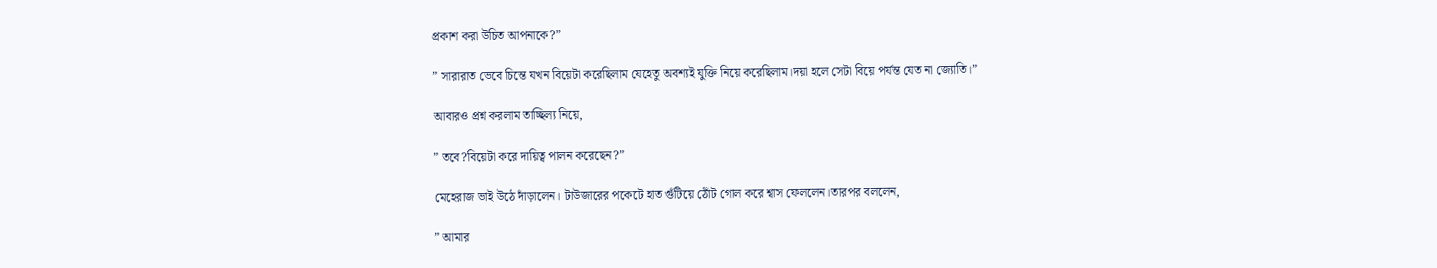প্রকাশ করা উচিত আপনাকে?”

” সারারাত ভেবে চিন্তে যখন বিয়েটা করেছিলাম যেহেতু অবশ্যই যুক্তি নিয়ে করেছিলাম।দয়া হলে সেটা বিয়ে পর্যন্ত যেত না জ্যোতি।”

আবারও প্রশ্ন করলাম তাচ্ছিল্য নিয়ে,

” তবে?বিয়েটা করে দায়িত্ব পালন করেছেন?”

মেহেরাজ ভাই উঠে দাঁড়ালেন। টাউজারের পকেটে হাত গুঁটিয়ে ঠোঁট গোল করে শ্বাস ফেললেন।তারপর বললেন,

” আমার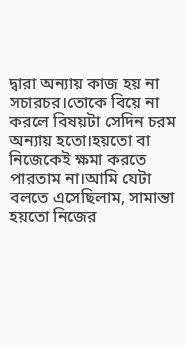দ্বারা অন্যায় কাজ হয় না সচারচর।তোকে বিয়ে না করলে বিষয়টা সেদিন চরম অন্যায় হতো।হয়তো বা নিজেকেই ক্ষমা করতে পারতাম না।আমি যেটা বলতে এসেছিলাম, সামান্তা হয়তো নিজের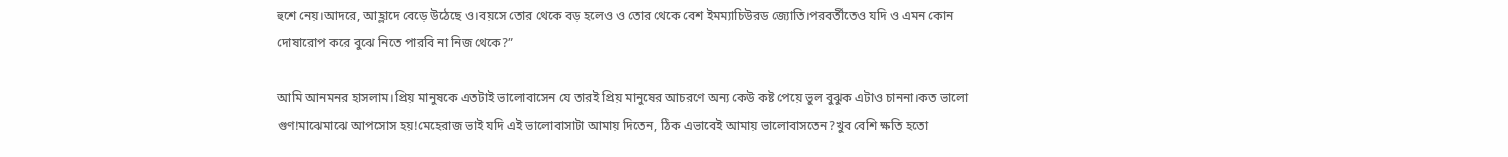হুশে নেয়।আদরে, আহ্লাদে বেড়ে উঠেছে ও।বয়সে তোর থেকে বড় হলেও ও তোর থেকে বেশ ইমম্যাচিউরড জ্যোতি।পরবর্তীতেও যদি ও এমন কোন দোষারোপ করে বুঝে নিতে পারবি না নিজ থেকে?”

আমি আনমনর হাসলাম।প্রিয় মানুষকে এতটাই ভালোবাসেন যে তারই প্রিয় মানুষের আচরণে অন্য কেউ কষ্ট পেয়ে ভুল বুঝুক এটাও চাননা।কত ভালো গুণ!মাঝেমাঝে আপসোস হয়!মেহেরাজ ভাই যদি এই ভালোবাসাটা আমায় দিতেন, ঠিক এভাবেই আমায় ভালোবাসতেন?খুব বেশি ক্ষতি হতো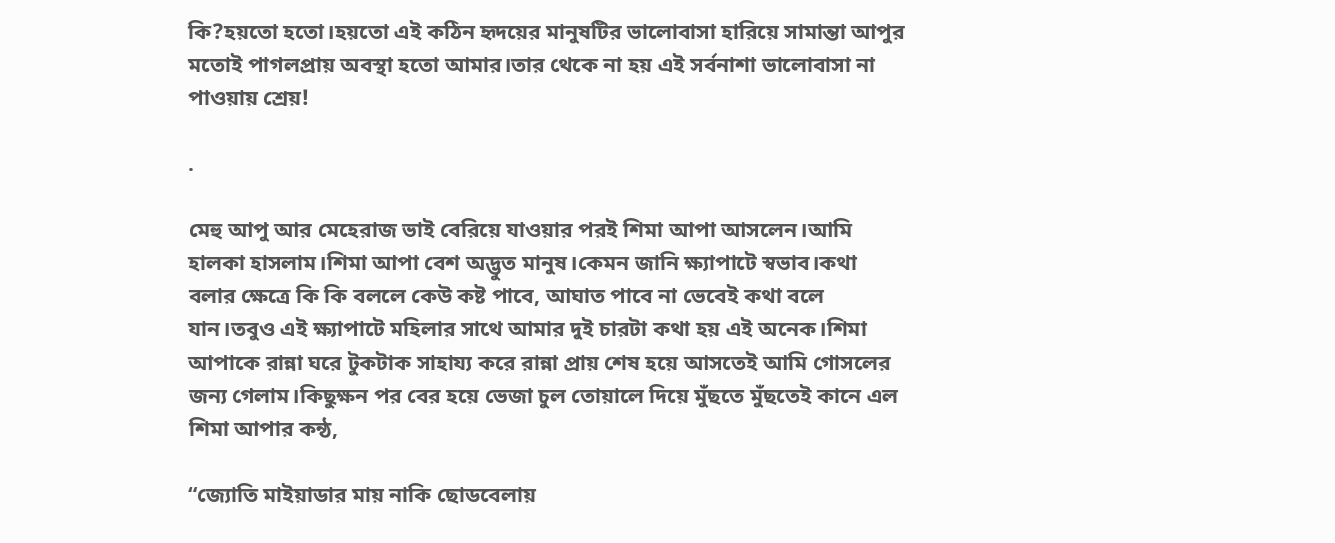কি?হয়তো হতো।হয়তো এই কঠিন হৃদয়ের মানুষটির ভালোবাসা হারিয়ে সামান্তা আপুর মতোই পাগলপ্রায় অবস্থা হতো আমার।তার থেকে না হয় এই সর্বনাশা ভালোবাসা না পাওয়ায় শ্রেয়!

.

মেহু আপু আর মেহেরাজ ভাই বেরিয়ে যাওয়ার পরই শিমা আপা আসলেন।আমি হালকা হাসলাম।শিমা আপা বেশ অদ্ভুত মানুষ।কেমন জানি ক্ষ্যাপাটে স্বভাব।কথা বলার ক্ষেত্রে কি কি বললে কেউ কষ্ট পাবে, আঘাত পাবে না ভেবেই কথা বলে যান।তবুও এই ক্ষ্যাপাটে মহিলার সাথে আমার দুই চারটা কথা হয় এই অনেক।শিমা আপাকে রান্না ঘরে টুকটাক সাহায্য করে রান্না প্রায় শেষ হয়ে আসতেই আমি গোসলের জন্য গেলাম।কিছুক্ষন পর বের হয়ে ভেজা চুল তোয়ালে দিয়ে মুঁছতে মুঁছতেই কানে এল শিমা আপার কন্ঠ,

“জ্যোতি মাইয়াডার মায় নাকি ছোডবেলায়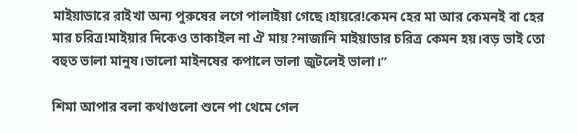মাইয়াডারে রাইখা অন্য পুরুষের লগে পালাইয়া গেছে।হায়রে!কেমন হের মা আর কেমনই বা হের মার চরিত্র!মাইয়ার দিকেও তাকাইল না ঐ মায়?নাজানি মাইয়াডার চরিত্র কেমন হয়।বড় ভাই তো বহুত ভালা মানুষ।ভালো মাইনষের কপালে ভালা জুটলেই ভালা।”

শিমা আপার বলা কথাগুলো শুনে পা থেমে গেল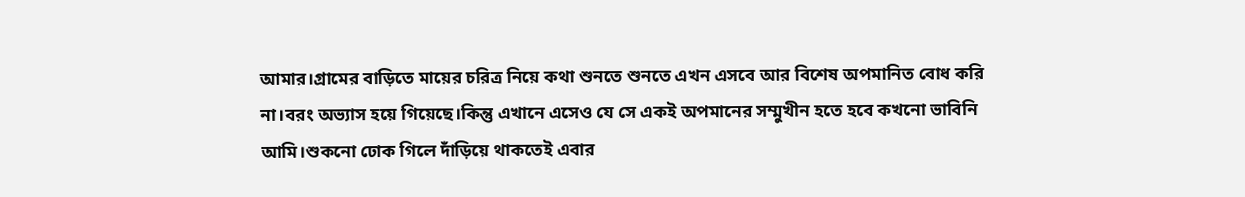আমার।গ্রামের বাড়িতে মায়ের চরিত্র নিয়ে কথা শুনতে শুনতে এখন এসবে আর বিশেষ অপমানিত বোধ করি না।বরং অভ্যাস হয়ে গিয়েছে।কিন্তু এখানে এসেও যে সে একই অপমানের সম্মুখীন হতে হবে কখনো ভাবিনি আমি।শুকনো ঢোক গিলে দাঁড়িয়ে থাকতেই এবার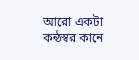আরো একটা কন্ঠস্বর কানে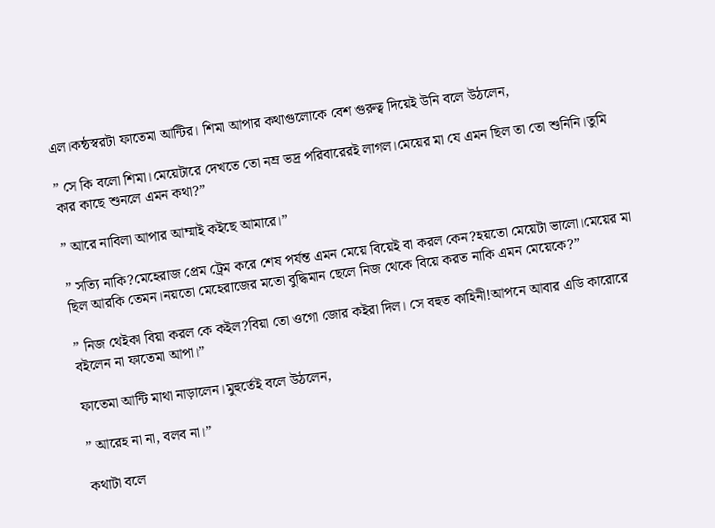এল।কন্ঠস্বরটা ফাতেমা আন্টির। শিমা আপার কথাগুলোকে বেশ গুরুত্ব দিয়েই উনি বলে উঠলেন,

” সে কি বলো শিমা।মেয়েটারে দেখতে তো নম্র ভদ্র পরিবারেরই লাগল।মেয়ের মা যে এমন ছিল তা তো শুনিনি।তুমি কার কাছে শুনলে এমন কথা?”

” আরে নাবিলা আপার আম্মাই কইছে আমারে।”

” সত্যি নাকি?মেহেরাজ প্রেম ট্রেম করে শেষ পর্যন্ত এমন মেয়ে বিয়েই বা করল কেন?হয়তো মেয়েটা ভালো।মেয়ের মা ছিল আরকি তেমন।নয়তো মেহেরাজের মতো বুদ্ধিমান ছেলে নিজ থেকে বিয়ে করত নাকি এমন মেয়েকে?”

” নিজ থেইকা বিয়া করল কে কইল?বিয়া তো ওগো জোর কইরা দিল। সে বহুত কাহিনী!আপনে আবার এডি কারোরে বইলেন না ফাতেমা আপা।”

ফাতেমা আন্টি মাথা নাড়ালেন।মুহুর্তেই বলে উঠলেন,

” আরেহ না না, বলব না।”

কথাটা বলে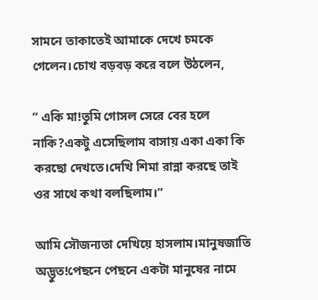সামনে তাকাতেই আমাকে দেখে চমকে গেলেন।চোখ বড়বড় করে বলে উঠলেন,

” একি মা!তুমি গোসল সেরে বের হলে নাকি?একটু এসেছিলাম বাসায় একা একা কি করছো দেখতে।দেখি শিমা রান্না করছে তাই ওর সাথে কথা বলছিলাম।”

আমি সৌজন্যতা দেখিয়ে হাসলাম।মানুষজাতি অদ্ভুত!পেছনে পেছনে একটা মানুষের নামে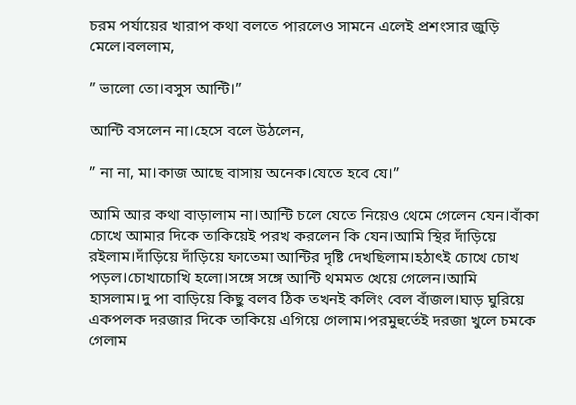চরম পর্যায়ের খারাপ কথা বলতে পারলেও সামনে এলেই প্রশংসার জুড়ি মেলে।বললাম,

” ভালো তো।বসুস আন্টি।”

আন্টি বসলেন না।হেসে বলে উঠলেন,

” না না, মা।কাজ আছে বাসায় অনেক।যেতে হবে যে।”

আমি আর কথা বাড়ালাম না।আন্টি চলে যেতে নিয়েও থেমে গেলেন যেন।বাঁকা চোখে আমার দিকে তাকিয়েই পরখ করলেন কি যেন।আমি স্থির দাঁড়িয়ে রইলাম।দাঁড়িয়ে দাঁড়িয়ে ফাতেমা আন্টির দৃষ্টি দেখছিলাম।হঠাৎই চোখে চোখ পড়ল।চোখাচোখি হলো।সঙ্গে সঙ্গে আন্টি থমমত খেয়ে গেলেন।আমি হাসলাম।দু পা বাড়িয়ে কিছু বলব ঠিক তখনই কলিং বেল বাঁজল।ঘাড় ঘুরিয়ে একপলক দরজার দিকে তাকিয়ে এগিয়ে গেলাম।পরমুহুর্তেই দরজা খুলে চমকে গেলাম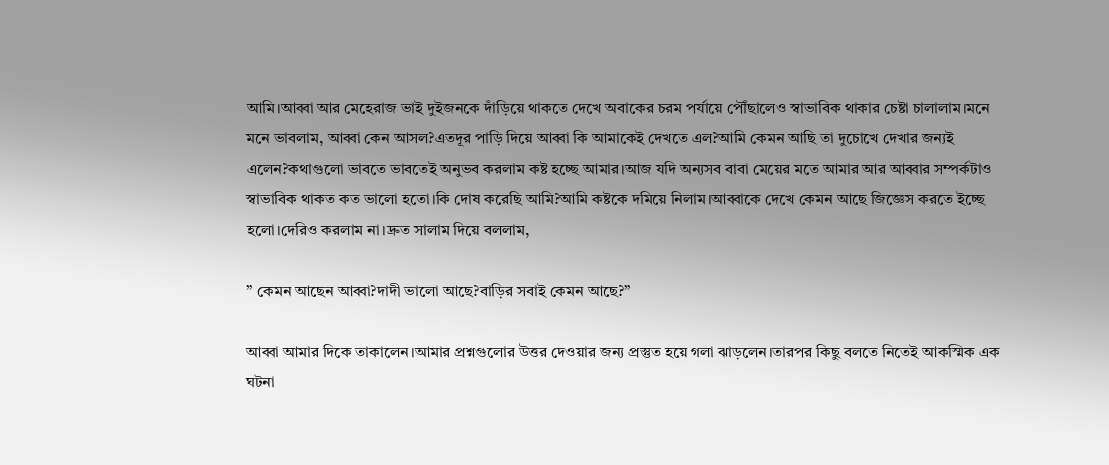আমি।আব্বা আর মেহেরাজ ভাই দুইজনকে দাঁড়িয়ে থাকতে দেখে অবাকের চরম পর্যায়ে পৌঁছালেও স্বাভাবিক থাকার চেষ্টা চালালাম।মনে মনে ভাবলাম, আব্বা কেন আসল?এতদূর পাড়ি দিয়ে আব্বা কি আমাকেই দেখতে এল?আমি কেমন আছি তা দুচোখে দেখার জন্যই এলেন?কথাগুলো ভাবতে ভাবতেই অনুভব করলাম কষ্ট হচ্ছে আমার।আজ যদি অন্যসব বাবা মেয়ের মতে আমার আর আব্বার সম্পর্কটাও স্বাভাবিক থাকত কত ভালো হতো।কি দোষ করেছি আমি?আমি কষ্টকে দমিয়ে নিলাম।আব্বাকে দেখে কেমন আছে জিজ্ঞেস করতে ইচ্ছে হলো।দেরিও করলাম না।দ্রুত সালাম দিয়ে বললাম,

” কেমন আছেন আব্বা?দাদী ভালো আছে?বাড়ির সবাই কেমন আছে?”

আব্বা আমার দিকে তাকালেন।আমার প্রশ্নগুলোর উত্তর দেওয়ার জন্য প্রস্তুত হয়ে গলা ঝাড়লেন।তারপর কিছু বলতে নিতেই আকস্মিক এক ঘটনা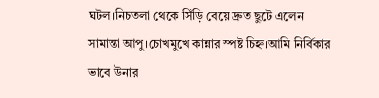ঘটল।নিচতলা থেকে সিঁড়ি বেয়ে দ্রুত ছুটে এলেন সামান্তা আপু।চোখমুখে কান্নার স্পষ্ট চিহ্ন।আমি নির্বিকার ভাবে উনার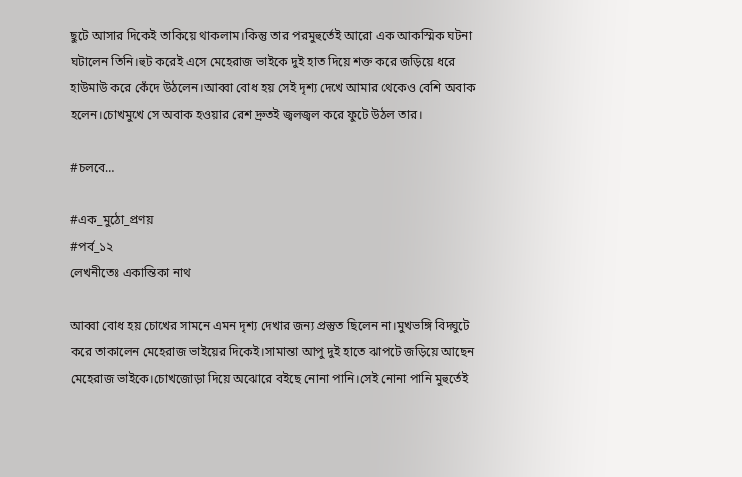ছুটে আসার দিকেই তাকিয়ে থাকলাম।কিন্তু তার পরমুহুর্তেই আরো এক আকস্মিক ঘটনা ঘটালেন তিনি।হুট করেই এসে মেহেরাজ ভাইকে দুই হাত দিয়ে শক্ত করে জড়িয়ে ধরে হাউমাউ করে কেঁদে উঠলেন।আব্বা বোধ হয় সেই দৃশ্য দেখে আমার থেকেও বেশি অবাক হলেন।চোখমুখে সে অবাক হওয়ার রেশ দ্রুতই জ্বলজ্বল করে ফুটে উঠল তার।

#চলবে…

#এক_মুঠো_প্রণয়
#পর্ব_১২
লেখনীতেঃ একান্তিকা নাথ

আব্বা বোধ হয় চোখের সামনে এমন দৃশ্য দেখার জন্য প্রস্তুত ছিলেন না।মুখভঙ্গি বিদ্ঘুটে করে তাকালেন মেহেরাজ ভাইয়ের দিকেই।সামান্তা আপু দুই হাতে ঝাপটে জড়িয়ে আছেন মেহেরাজ ভাইকে।চোখজোড়া দিয়ে অঝোরে বইছে নোনা পানি।সেই নোনা পানি মুহুর্তেই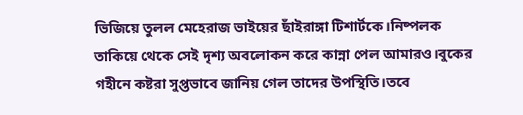ভিজিয়ে তুলল মেহেরাজ ভাইয়ের ছাঁইরাঙ্গা টিশার্টকে।নিষ্পলক তাকিয়ে থেকে সেই দৃশ্য অবলোকন করে কান্না পেল আমারও।বুকের গহীনে কষ্টরা সুপ্তভাবে জানিয় গেল তাদের উপস্থিতি।তবে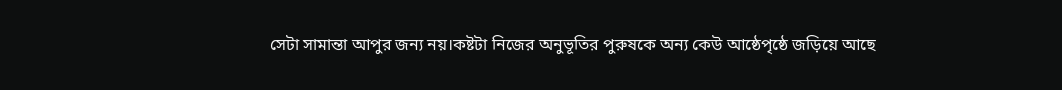সেটা সামান্তা আপুর জন্য নয়।কষ্টটা নিজের অনুভূতির পুরুষকে অন্য কেউ আষ্ঠেপৃষ্ঠে জড়িয়ে আছে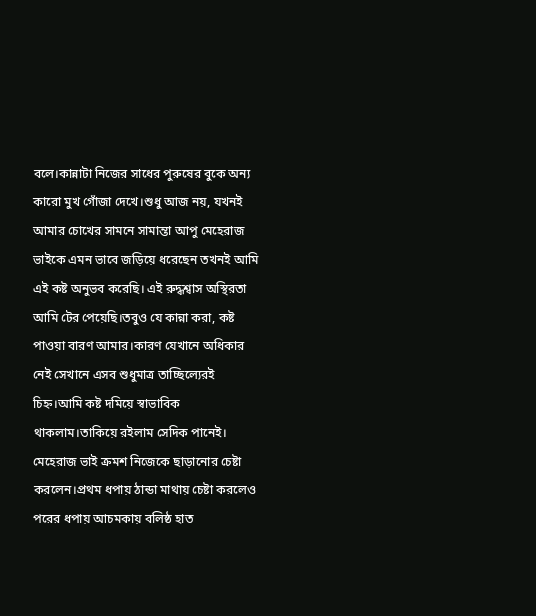বলে।কান্নাটা নিজের সাধের পুরুষের বুকে অন্য কারো মুখ গোঁজা দেখে।শুধু আজ নয়, যখনই আমার চোখের সামনে সামান্তা আপু মেহেরাজ ভাইকে এমন ভাবে জড়িয়ে ধরেছেন তখনই আমি এই কষ্ট অনুভব করেছি। এই রুদ্ধশ্বাস অস্থিরতা আমি টের পেয়েছি।তবুও যে কান্না করা, কষ্ট পাওয়া বারণ আমার।কারণ যেখানে অধিকার নেই সেখানে এসব শুধুমাত্র তাচ্ছিল্যেরই চিহ্ন।আমি কষ্ট দমিয়ে স্বাভাবিক থাকলাম।তাকিয়ে রইলাম সেদিক পানেই। মেহেরাজ ভাই ক্রমশ নিজেকে ছাড়ানোর চেষ্টা করলেন।প্রথম ধপায় ঠান্ডা মাথায় চেষ্টা করলেও পরের ধপায় আচমকায় বলিষ্ঠ হাত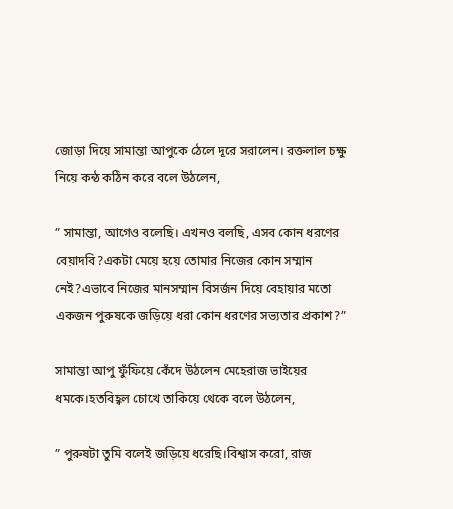জোড়া দিয়ে সামান্তা আপুকে ঠেলে দূরে সরালেন। রক্তলাল চক্ষু নিয়ে কন্ঠ কঠিন করে বলে উঠলেন,

” সামান্তা, আগেও বলেছি। এখনও বলছি, এসব কোন ধরণের বেয়াদবি?একটা মেয়ে হয়ে তোমার নিজের কোন সম্মান নেই?এভাবে নিজের মানসম্মান বিসর্জন দিয়ে বেহায়ার মতো একজন পুরুষকে জড়িয়ে ধরা কোন ধরণের সভ্যতার প্রকাশ?”

সামান্তা আপু ফুঁফিয়ে কেঁদে উঠলেন মেহেরাজ ভাইয়ের ধমকে।হতবিহ্বল চোখে তাকিয়ে থেকে বলে উঠলেন,

” পুরুষটা তুমি বলেই জড়িয়ে ধরেছি।বিশ্বাস করো, রাজ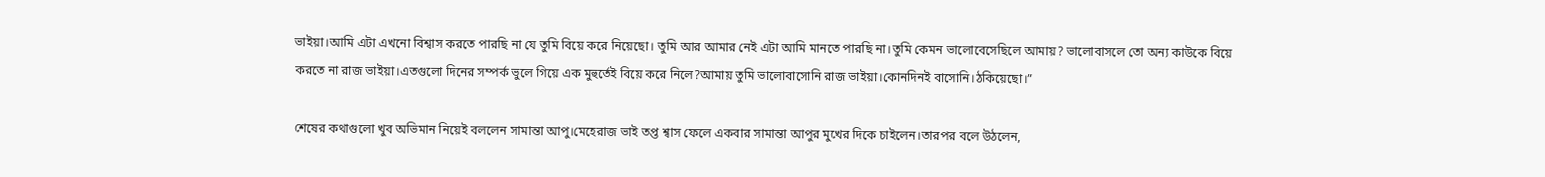ভাইয়া।আমি এটা এখনো বিশ্বাস করতে পারছি না যে তুমি বিয়ে করে নিয়েছো। তুমি আর আমার নেই এটা আমি মানতে পারছি না।তুমি কেমন ভালোবেসেছিলে আমায়? ভালোবাসলে তো অন্য কাউকে বিয়ে করতে না রাজ ভাইয়া।এতগুলো দিনের সম্পর্ক ভুলে গিয়ে এক মুহুর্তেই বিয়ে করে নিলে?আমায় তুমি ভালোবাসোনি রাজ ভাইয়া।কোনদিনই বাসোনি।ঠকিয়েছো।”

শেষের কথাগুলো খুব অভিমান নিয়েই বললেন সামান্তা আপু।মেহেরাজ ভাই তপ্ত শ্বাস ফেলে একবার সামান্তা আপুর মুখের দিকে চাইলেন।তারপর বলে উঠলেন,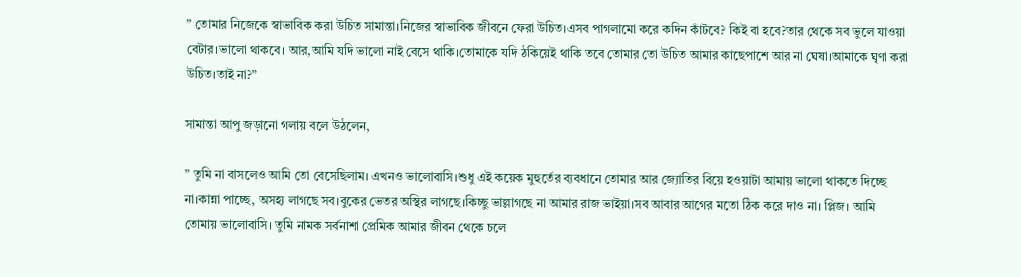” তোমার নিজেকে স্বাভাবিক করা উচিত সামান্তা।নিজের স্বাভাবিক জীবনে ফেরা উচিত।এসব পাগলামো করে কদিন কাঁটবে? কিই বা হবে?তার থেকে সব ভুলে যাওয়া বেটার।ভালো থাকবে। আর,আমি যদি ভালো নাই বেসে থাকি।তোমাকে যদি ঠকিয়েই থাকি তবে তোমার তো উচিত আমার কাছেপাশে আর না ঘেষা।আমাকে ঘৃণা করা উচিত।তাই না?”

সামান্তা আপু জড়ানো গলায় বলে উঠলেন,

” তুমি না বাসলেও আমি তো বেসেছিলাম। এখনও ভালোবাসি।শুধু এই কয়েক মুহুর্তের ব্যবধানে তোমার আর জ্যোতির বিয়ে হওয়াটা আমায় ভালো থাকতে দিচ্ছে না।কান্না পাচ্ছে, অসহ্য লাগছে সব।বুকের ভেতর অস্থির লাগছে।কিচ্ছু ভাল্লাগছে না আমার রাজ ভাইয়া।সব আবার আগের মতো ঠিক করে দাও না। প্লিজ। আমি তোমায় ভালোবাসি। তুমি নামক সর্বনাশা প্রেমিক আমার জীবন থেকে চলে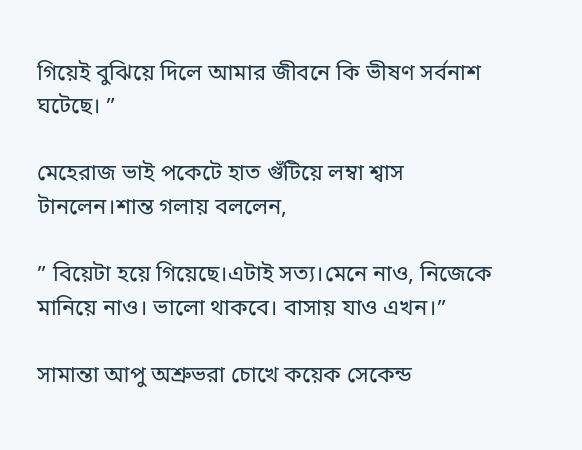গিয়েই বুঝিয়ে দিলে আমার জীবনে কি ভীষণ সর্বনাশ ঘটেছে। ”

মেহেরাজ ভাই পকেটে হাত গুঁটিয়ে লম্বা শ্বাস টানলেন।শান্ত গলায় বললেন,

” বিয়েটা হয়ে গিয়েছে।এটাই সত্য।মেনে নাও, নিজেকে মানিয়ে নাও। ভালো থাকবে। বাসায় যাও এখন।”

সামান্তা আপু অশ্রুভরা চোখে কয়েক সেকেন্ড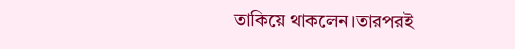তাকিয়ে থাকলেন।তারপরই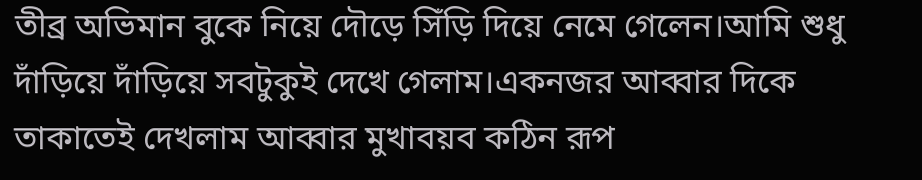তীব্র অভিমান বুকে নিয়ে দৌড়ে সিঁড়ি দিয়ে নেমে গেলেন।আমি শুধু দাঁড়িয়ে দাঁড়িয়ে সবটুকুই দেখে গেলাম।একনজর আব্বার দিকে তাকাতেই দেখলাম আব্বার মুখাবয়ব কঠিন রূপ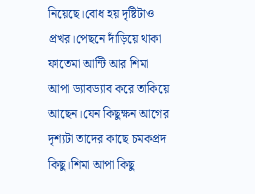নিয়েছে।বোধ হয় দৃষ্টিটাও প্রখর।পেছনে দাঁড়িয়ে থাকা ফাতেমা আন্টি আর শিমা আপা ড্যাবড্যাব করে তাকিয়ে আছেন।যেন কিছুক্ষন আগের দৃশ্যটা তাদের কাছে চমকপ্রদ কিছু।শিমা আপা কিছু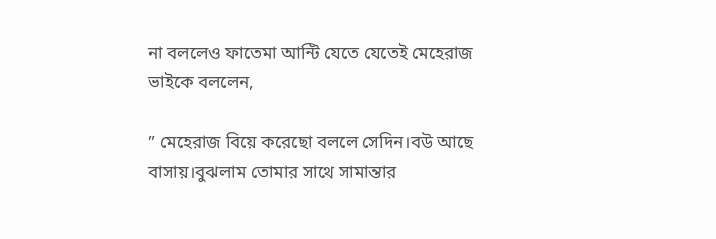না বললেও ফাতেমা আন্টি যেতে যেতেই মেহেরাজ ভাইকে বললেন,

” মেহেরাজ বিয়ে করেছো বললে সেদিন।বউ আছে বাসায়।বুঝলাম তোমার সাথে সামান্তার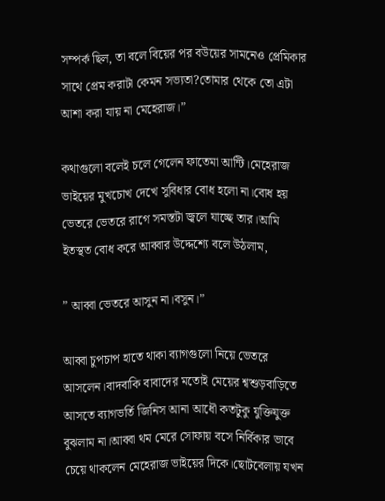সম্পর্ক ছিল, তা বলে বিয়ের পর বউয়ের সামনেও প্রেমিকার সাথে প্রেম করাটা কেমন সভ্যতা?তোমার থেকে তো এটা আশা করা যায় না মেহেরাজ।”

কথাগুলো বলেই চলে গেলেন ফাতেমা আন্টি।মেহেরাজ ভাইয়ের মুখচোখ দেখে সুবিধার বোধ হলো না।বোধ হয় ভেতরে ভেতরে রাগে সমস্তটা জ্বলে যাচ্ছে তার।আমি ইতস্থত বোধ করে আব্বার উদ্দেশ্যে বলে উঠলাম,

” আব্বা ভেতরে আসুন না।বসুন।”

আব্বা চুপচাপ হাতে থাকা ব্যাগগুলো নিয়ে ভেতরে আসলেন।বাদবাকি বাবাদের মতোই মেয়ের শ্বশুড়বাড়িতে আসতে ব্যাগভর্তি জিনিস আনা আধৌ কতটুকু যুক্তিযুক্ত বুঝলাম না।আব্বা থম মেরে সোফায় বসে নির্বিকার ভাবে চেয়ে থাকলেন মেহেরাজ ভাইয়ের দিকে।ছোটবেলায় যখন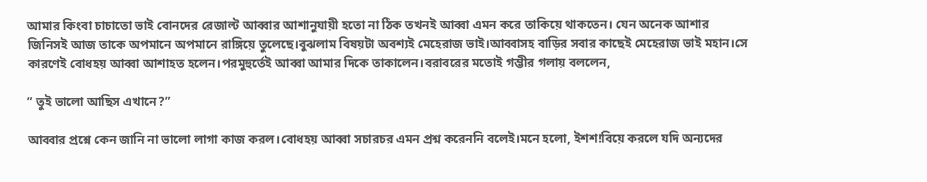আমার কিংবা চাচাতো ভাই বোনদের রেজাল্ট আব্বার আশানুযায়ী হতো না ঠিক তখনই আব্বা এমন করে তাকিয়ে থাকতেন। যেন অনেক আশার জিনিসই আজ তাকে অপমানে অপমানে রাঙ্গিয়ে তুলেছে।বুঝলাম বিষয়টা অবশ্যই মেহেরাজ ভাই।আব্বাসহ বাড়ির সবার কাছেই মেহেরাজ ভাই মহান।সে কারণেই বোধহয় আব্বা আশাহত হলেন।পরমুহুর্তেই আব্বা আমার দিকে তাকালেন।বরাবরের মতোই গম্ভীর গলায় বললেন,

” তুই ভালো আছিস এখানে?”

আব্বার প্রশ্নে কেন জানি না ভালো লাগা কাজ করল।বোধহয় আব্বা সচারচর এমন প্রশ্ন করেননি বলেই।মনে হলো, ইশশ!বিয়ে করলে যদি অন্যদের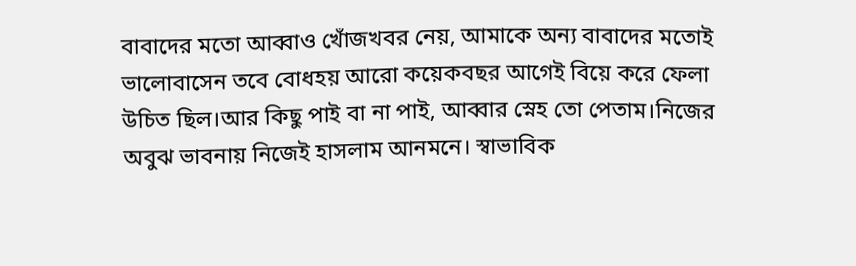বাবাদের মতো আব্বাও খোঁজখবর নেয়, আমাকে অন্য বাবাদের মতোই ভালোবাসেন তবে বোধহয় আরো কয়েকবছর আগেই বিয়ে করে ফেলা উচিত ছিল।আর কিছু পাই বা না পাই, আব্বার স্নেহ তো পেতাম।নিজের অবুঝ ভাবনায় নিজেই হাসলাম আনমনে। স্বাভাবিক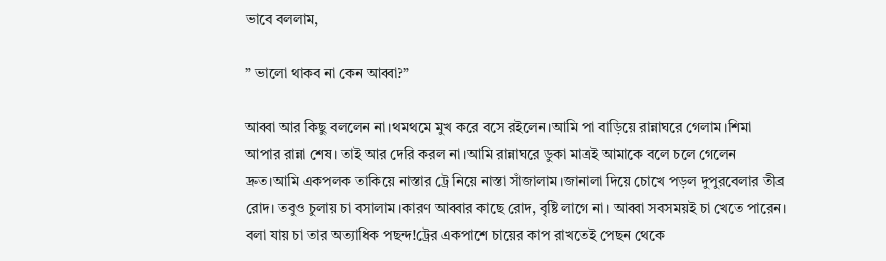ভাবে বললাম,

” ভালো থাকব না কেন আব্বা?”

আব্বা আর কিছু বললেন না।থমথমে মুখ করে বসে রইলেন।আমি পা বাড়িয়ে রান্নাঘরে গেলাম।শিমা আপার রান্না শেষ। তাই আর দেরি করল না।আমি রান্নাঘরে ডুকা মাত্রই আমাকে বলে চলে গেলেন দ্রুত।আমি একপলক তাকিয়ে নাস্তার ট্রে নিয়ে নাস্তা সাঁজালাম।জানালা দিয়ে চোখে পড়ল দুপুরবেলার তীব্র রোদ। তবুও চুলায় চা বসালাম।কারণ আব্বার কাছে রোদ, বৃষ্টি লাগে না। আব্বা সবসময়ই চা খেতে পারেন। বলা যায় চা তার অত্যাধিক পছন্দ!ট্রের একপাশে চায়ের কাপ রাখতেই পেছন থেকে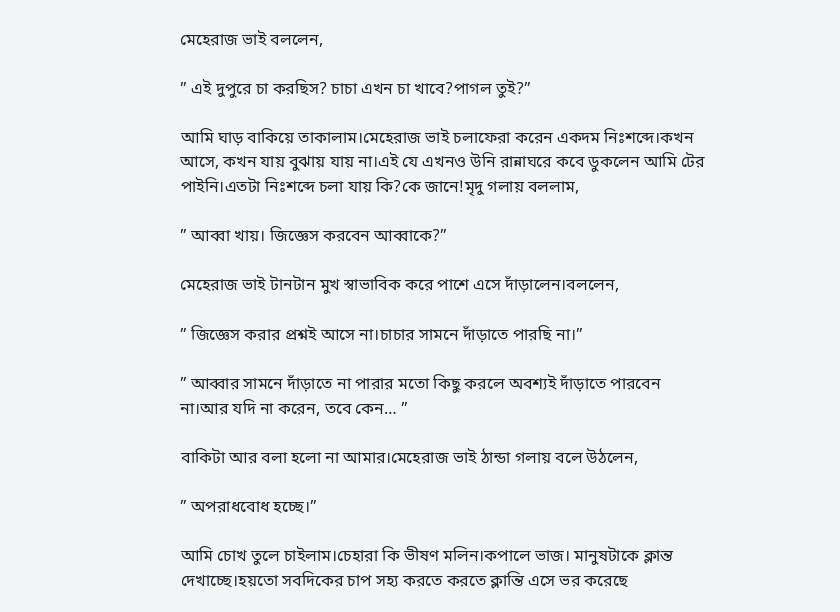মেহেরাজ ভাই বললেন,

” এই দুপুরে চা করছিস? চাচা এখন চা খাবে?পাগল তুই?”

আমি ঘাড় বাকিয়ে তাকালাম।মেহেরাজ ভাই চলাফেরা করেন একদম নিঃশব্দে।কখন আসে, কখন যায় বুঝায় যায় না।এই যে এখনও উনি রান্নাঘরে কবে ডুকলেন আমি টের পাইনি।এতটা নিঃশব্দে চলা যায় কি?কে জানে!মৃদু গলায় বললাম,

” আব্বা খায়। জিজ্ঞেস করবেন আব্বাকে?”

মেহেরাজ ভাই টানটান মুখ স্বাভাবিক করে পাশে এসে দাঁড়ালেন।বললেন,

” জিজ্ঞেস করার প্রশ্নই আসে না।চাচার সামনে দাঁড়াতে পারছি না।”

” আব্বার সামনে দাঁড়াতে না পারার মতো কিছু করলে অবশ্যই দাঁড়াতে পারবেন না।আর যদি না করেন, তবে কেন… ”

বাকিটা আর বলা হলো না আমার।মেহেরাজ ভাই ঠান্ডা গলায় বলে উঠলেন,

” অপরাধবোধ হচ্ছে।”

আমি চোখ তুলে চাইলাম।চেহারা কি ভীষণ মলিন।কপালে ভাজ। মানুষটাকে ক্লান্ত দেখাচ্ছে।হয়তো সবদিকের চাপ সহ্য করতে করতে ক্লান্তি এসে ভর করেছে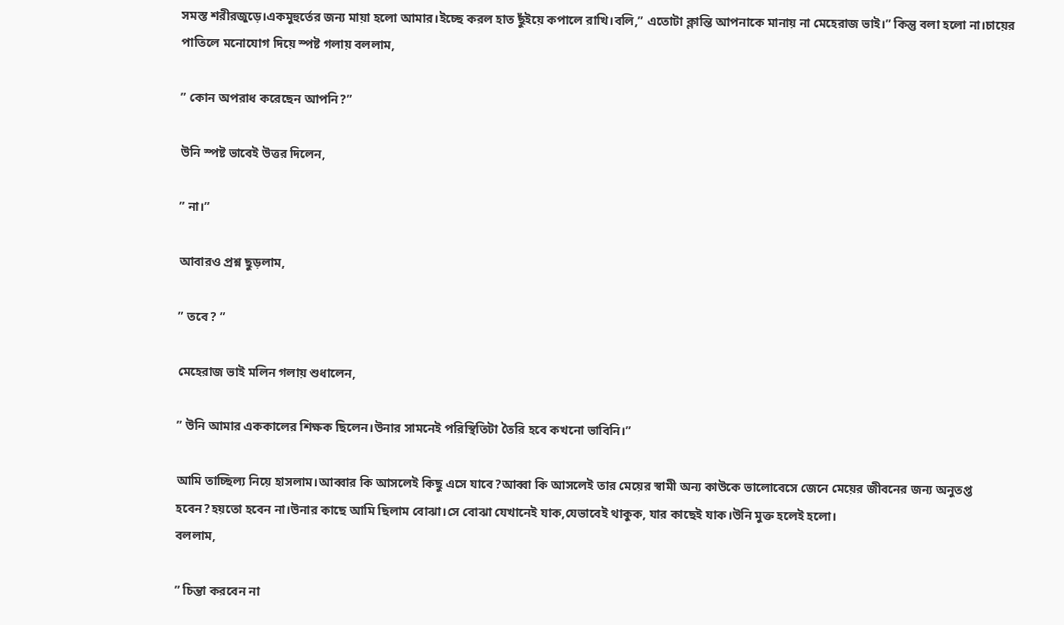সমস্ত শরীরজুড়ে।একমুহুর্তের জন্য মায়া হলো আমার।ইচ্ছে করল হাত ছুঁইয়ে কপালে রাখি।বলি,” এতোটা ক্লান্তি আপনাকে মানায় না মেহেরাজ ভাই।” কিন্তু বলা হলো না।চায়ের পাতিলে মনোযোগ দিয়ে স্পষ্ট গলায় বললাম,

” কোন অপরাধ করেছেন আপনি?”

উনি স্পষ্ট ভাবেই উত্তর দিলেন,

” না।”

আবারও প্রশ্ন ছুড়লাম,

” তবে? ”

মেহেরাজ ভাই মলিন গলায় শুধালেন,

” উনি আমার এককালের শিক্ষক ছিলেন।উনার সামনেই পরিস্থিতিটা তৈরি হবে কখনো ভাবিনি।”

আমি তাচ্ছিল্য নিয়ে হাসলাম।আব্বার কি আসলেই কিছু এসে যাবে?আব্বা কি আসলেই তার মেয়ের স্বামী অন্য কাউকে ভালোবেসে জেনে মেয়ের জীবনের জন্য অনুতপ্ত হবেন?হয়তো হবেন না।উনার কাছে আমি ছিলাম বোঝা।সে বোঝা যেখানেই যাক,যেভাবেই থাকুক, যার কাছেই যাক।উনি মুক্ত হলেই হলো।
বললাম,

” চিন্তা করবেন না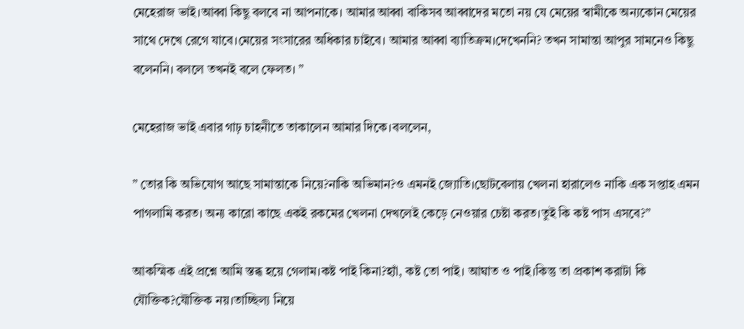মেহেরাজ ভাই।আব্বা কিছু বলবে না আপনাকে। আমার আব্বা বাকিসব আব্বাদের মতো নয় যে মেয়ের স্বামীকে অন্যকোন মেয়ের সাথে দেখে রেগে যাবে।মেয়ের সংসারের অধিকার চাইবে। আমার আব্বা ব্যাতিক্রম।দেখেননি? তখন সামান্তা আপুর সামনেও কিছু বলেননি। বললে তখনই বলে ফেলত। ”

মেহেরাজ ভাই এবার গাঢ় চাহনীতে তাকালেন আমার দিকে।বললেন,

” তোর কি অভিযোগ আছে সামান্তাকে নিয়ে?নাকি অভিমান?ও এমনই জ্যোতি।ছোটবেলায় খেলনা হারালেও নাকি এক সপ্তাহ এমন পাগলামি করত। অন্য কারো কাছে একই রকমের খেলনা দেখলেই কেড়ে নেওয়ার চেষ্টা করত।তুই কি কষ্ট পাস এসবে?”

আকস্মিক এই প্রশ্নে আমি স্তব্ধ হয়ে গেলাম।কষ্ট পাই কিনা?হ্যাঁ, কষ্ট তো পাই। আঘাত ও পাই।কিন্তু তা প্রকাশ করাটা কি যৌক্তিক?যৌক্তিক নয়।তাচ্ছিল্য নিয়ে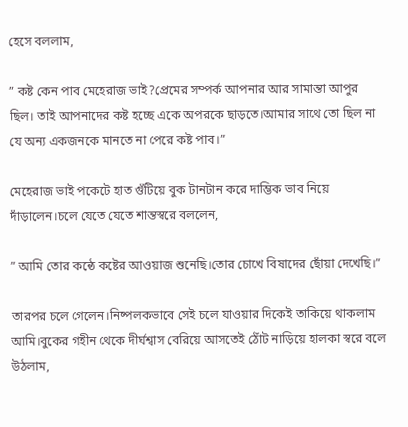হেসে বললাম,

” কষ্ট কেন পাব মেহেরাজ ভাই?প্রেমের সম্পর্ক আপনার আর সামান্তা আপুর ছিল। তাই আপনাদের কষ্ট হচ্ছে একে অপরকে ছাড়তে।আমার সাথে তো ছিল না যে অন্য একজনকে মানতে না পেরে কষ্ট পাব।”

মেহেরাজ ভাই পকেটে হাত গুঁটিয়ে বুক টানটান করে দাম্ভিক ভাব নিয়ে দাঁড়ালেন।চলে যেতে যেতে শান্তস্বরে বললেন,

” আমি তোর কন্ঠে কষ্টের আওয়াজ শুনেছি।তোর চোখে বিষাদের ছোঁয়া দেখেছি।”

তারপর চলে গেলেন।নিষ্পলকভাবে সেই চলে যাওয়ার দিকেই তাকিয়ে থাকলাম আমি।বুকের গহীন থেকে দীর্ঘশ্বাস বেরিয়ে আসতেই ঠোঁট নাড়িয়ে হালকা স্বরে বলে উঠলাম,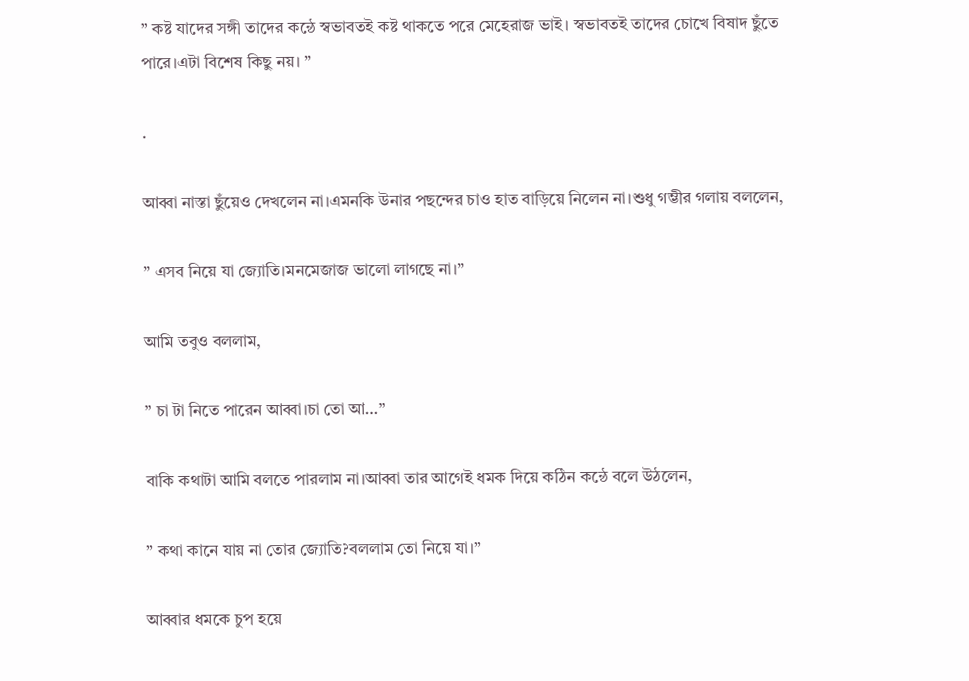” কষ্ট যাদের সঙ্গী তাদের কন্ঠে স্বভাবতই কষ্ট থাকতে পরে মেহেরাজ ভাই। স্বভাবতই তাদের চোখে বিষাদ ছুঁতে পারে।এটা বিশেষ কিছু নয়। ”

.

আব্বা নাস্তা ছুঁয়েও দেখলেন না।এমনকি উনার পছন্দের চাও হাত বাড়িয়ে নিলেন না।শুধু গম্ভীর গলায় বললেন,

” এসব নিয়ে যা জ্যোতি।মনমেজাজ ভালো লাগছে না।”

আমি তবুও বললাম,

” চা টা নিতে পারেন আব্বা।চা তো আ…”

বাকি কথাটা আমি বলতে পারলাম না।আব্বা তার আগেই ধমক দিয়ে কঠিন কন্ঠে বলে উঠলেন,

” কথা কানে যায় না তোর জ্যোতি?বললাম তো নিয়ে যা।”

আব্বার ধমকে চুপ হয়ে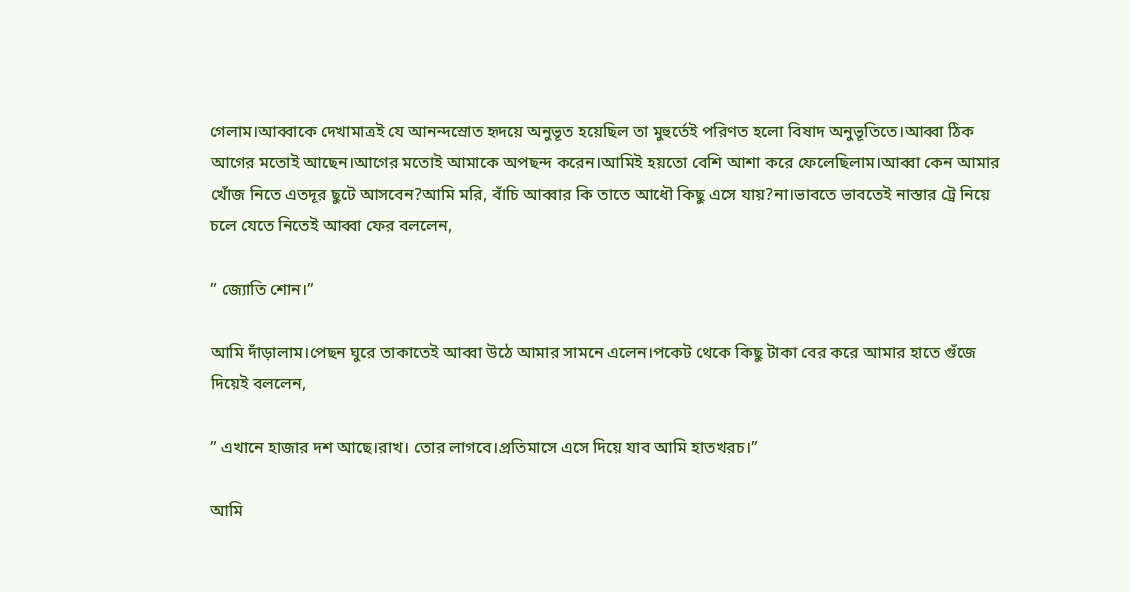গেলাম।আব্বাকে দেখামাত্রই যে আনন্দস্রোত হৃদয়ে অনুভূত হয়েছিল তা মুহুর্তেই পরিণত হলো বিষাদ অনুভূতিতে।আব্বা ঠিক আগের মতোই আছেন।আগের মতোই আমাকে অপছন্দ করেন।আমিই হয়তো বেশি আশা করে ফেলেছিলাম।আব্বা কেন আমার খোঁজ নিতে এতদূর ছুটে আসবেন?আমি মরি, বাঁচি আব্বার কি তাতে আধৌ কিছু এসে যায়?না।ভাবতে ভাবতেই নাস্তার ট্রে নিয়ে চলে যেতে নিতেই আব্বা ফের বললেন,

” জ্যোতি শোন।”

আমি দাঁড়ালাম।পেছন ঘুরে তাকাতেই আব্বা উঠে আমার সামনে এলেন।পকেট থেকে কিছু টাকা বের করে আমার হাতে গুঁজে দিয়েই বললেন,

” এখানে হাজার দশ আছে।রাখ। তোর লাগবে।প্রতিমাসে এসে দিয়ে যাব আমি হাতখরচ।”

আমি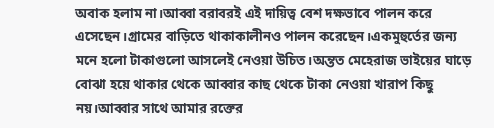অবাক হলাম না।আব্বা বরাবরই এই দায়িত্ব বেশ দক্ষভাবে পালন করে এসেছেন।গ্রামের বাড়িতে থাকাকালীনও পালন করেছেন।একমুহুর্তের জন্য মনে হলো টাকাগুলো আসলেই নেওয়া উচিত।অন্তত মেহেরাজ ভাইয়ের ঘাড়ে বোঝা হয়ে থাকার থেকে আব্বার কাছ থেকে টাকা নেওয়া খারাপ কিছু নয়।আব্বার সাথে আমার রক্তের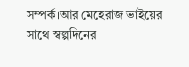সম্পর্ক।আর মেহেরাজ ভাইয়ের সাথে স্বল্পদিনের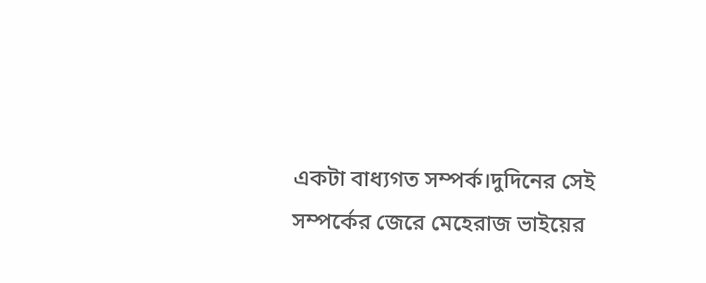একটা বাধ্যগত সম্পর্ক।দুদিনের সেই সম্পর্কের জেরে মেহেরাজ ভাইয়ের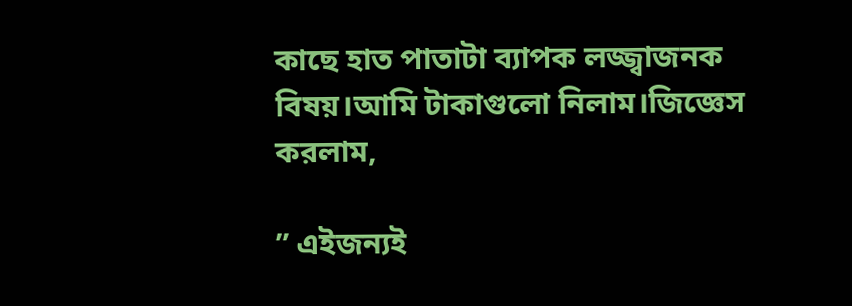কাছে হাত পাতাটা ব্যাপক লজ্জ্বাজনক বিষয়।আমি টাকাগুলো নিলাম।জিজ্ঞেস করলাম,

” এইজন্যই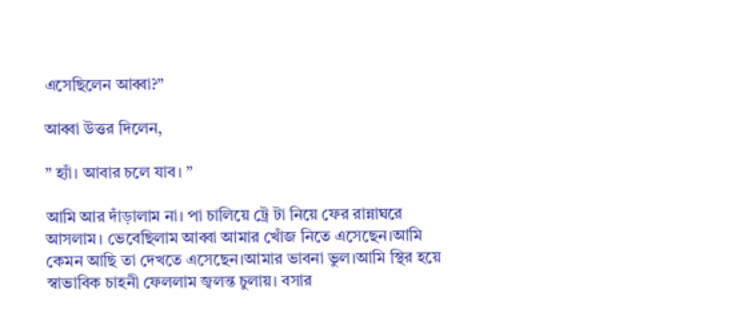এসেছিলেন আব্বা?”

আব্বা উত্তর দিলেন,

” হ্যাঁ। আবার চলে যাব। ”

আমি আর দাঁড়ালাম না। পা চালিয়ে ট্রে টা নিয়ে ফের রান্নাঘরে আসলাম। ভেবেছিলাম আব্বা আমার খোঁজ নিতে এসেছেন।আমি কেমন আছি তা দেখতে এসেছেন।আমার ভাবনা ভুল।আমি স্থির হয়ে স্বাভাবিক চাহনী ফেললাম জ্বলন্ত চুলায়। বসার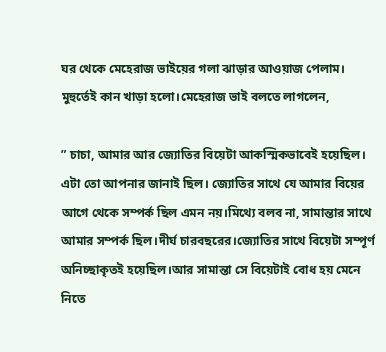ঘর থেকে মেহেরাজ ভাইয়ের গলা ঝাড়ার আওয়াজ পেলাম। মুহুর্তেই কান খাড়া হলো।মেহেরাজ ভাই বলতে লাগলেন,

” চাচা, আমার আর জ্যোতির বিয়েটা আকস্মিকভাবেই হয়েছিল। এটা তো আপনার জানাই ছিল। জ্যোতির সাথে যে আমার বিয়ের আগে থেকে সম্পর্ক ছিল এমন নয়।মিথ্যে বলব না, সামান্তার সাথে আমার সম্পর্ক ছিল।দীর্ঘ চারবছরের।জ্যোতির সাথে বিয়েটা সম্পূর্ণ অনিচ্ছাকৃতই হয়েছিল।আর সামান্তা সে বিয়েটাই বোধ হয় মেনে নিতে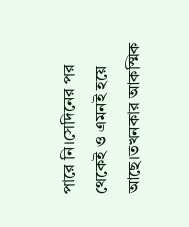পারে নি।সেদিনের পর থেকেই ও এমনই হয়ে আছে।তখনকার আকস্মিক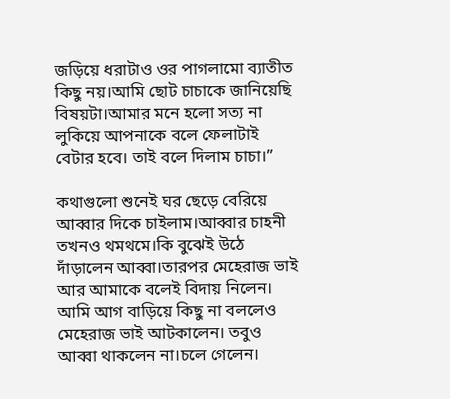জড়িয়ে ধরাটাও ওর পাগলামো ব্যাতীত কিছু নয়।আমি ছোট চাচাকে জানিয়েছি বিষয়টা।আমার মনে হলো সত্য না লুকিয়ে আপনাকে বলে ফেলাটাই বেটার হবে। তাই বলে দিলাম চাচা।”

কথাগুলো শুনেই ঘর ছেড়ে বেরিয়ে আব্বার দিকে চাইলাম।আব্বার চাহনী তখনও থমথমে।কি বুঝেই উঠে দাঁড়ালেন আব্বা।তারপর মেহেরাজ ভাই আর আমাকে বলেই বিদায় নিলেন। আমি আগ বাড়িয়ে কিছু না বললেও মেহেরাজ ভাই আটকালেন। তবুও আব্বা থাকলেন না।চলে গেলেন।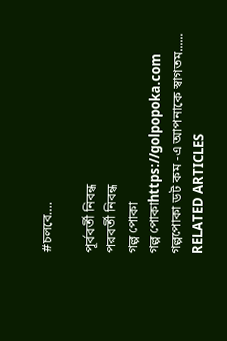#চলবে….

পূর্ববর্তী নিবন্ধ
পরবর্তী নিবন্ধ
গল্প পোকা
গল্প পোকাhttps://golpopoka.com
গল্পপোকা ডট কম -এ আপনাকে স্বাগতম......
RELATED ARTICLES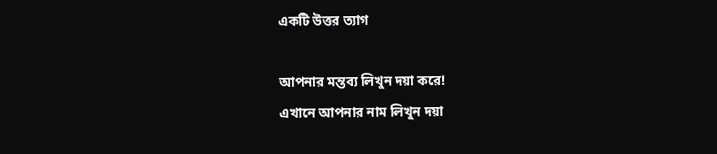একটি উত্তর ত্যাগ

আপনার মন্তব্য লিখুন দয়া করে!
এখানে আপনার নাম লিখুন দয়া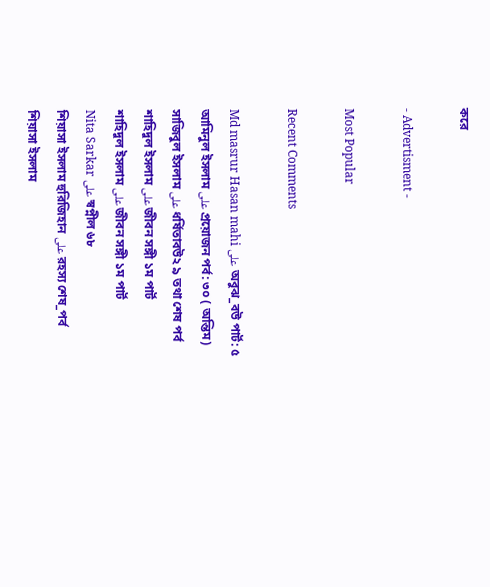করে

- Advertisment -

Most Popular

Recent Comments

Md masrur Hasan mahi على অবুঝ_বউ পার্ট: ৫
আমিনুল ইসলাম على প্রয়োজন পর্ব: ৩০ ( অন্তিম)
সাজিবুল ইসলাম على ধর্ষিতাবউ২ ৯ তথা শেষ পর্ব
শাহিদুল ইসলাম على জীবন সঙ্গী ১ম পার্ট
শাহিদুল ইসলাম على জীবন সঙ্গী ১ম পার্ট
Nita Sarkar على স্বপ্নীল ৬৮
শিয়াসা ইসলাম হুরিজিহান على রহস্য শেষ_পর্ব
শিয়াসা ইসলাম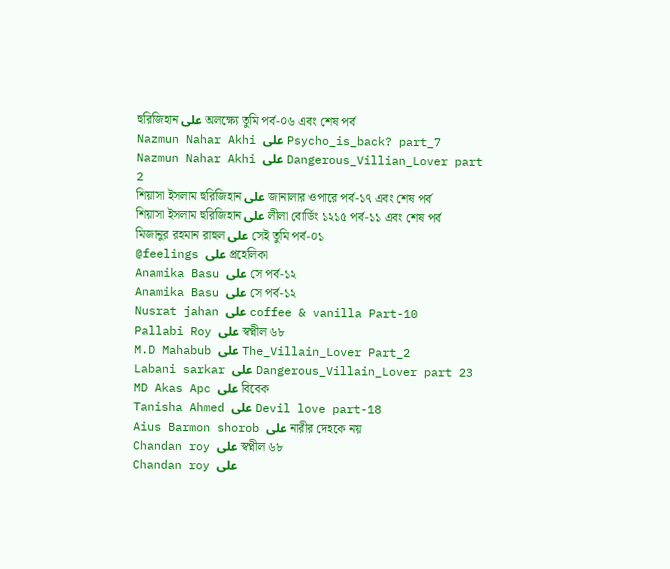হুরিজিহান على অলক্ষ্যে তুমি পর্ব-০৬ এবং শেষ পর্ব
Nazmun Nahar Akhi على Psycho_is_back? part_7
Nazmun Nahar Akhi على Dangerous_Villian_Lover part 2
শিয়াসা ইসলাম হুরিজিহান على জানালার ওপারে পর্ব-১৭ এবং শেষ পর্ব
শিয়াসা ইসলাম হুরিজিহান على লীলা বোর্ডিং ১২১৫ পর্ব-১১ এবং শেষ পর্ব
মিজানুর রহমান রাহুল على সেই তুমি পর্ব-০১
@feelings على প্রহেলিকা
Anamika Basu على সে পর্ব-১২
Anamika Basu على সে পর্ব-১২
Nusrat jahan على coffee & vanilla Part-10
Pallabi Roy على স্বপ্নীল ৬৮
M.D Mahabub على The_Villain_Lover Part_2
Labani sarkar على Dangerous_Villain_Lover part 23
MD Akas Apc على বিবেক
Tanisha Ahmed على Devil love part-18
Aius Barmon shorob على নারীর দেহকে নয়
Chandan roy على স্বপ্নীল ৬৮
Chandan roy على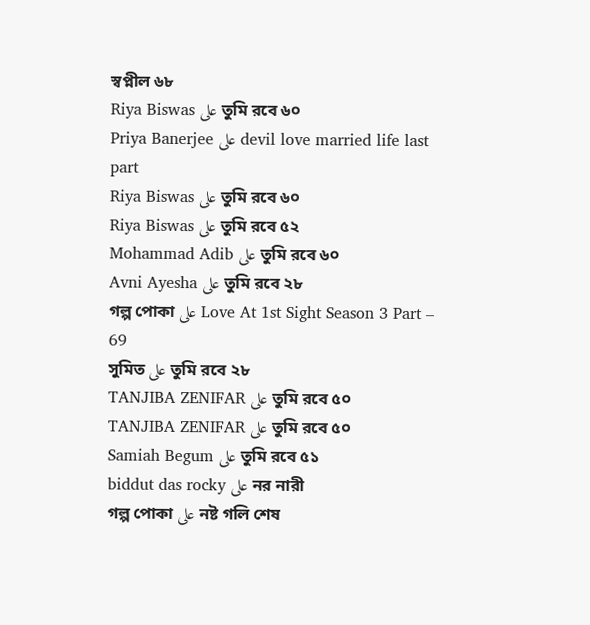স্বপ্নীল ৬৮
Riya Biswas على তুমি রবে ৬০
Priya Banerjee على devil love married life last part
Riya Biswas على তুমি রবে ৬০
Riya Biswas على তুমি রবে ৫২
Mohammad Adib على তুমি রবে ৬০
Avni Ayesha على তুমি রবে ২৮
গল্প পোকা على Love At 1st Sight Season 3 Part – 69
সুমিত على তুমি রবে ২৮
TANJIBA ZENIFAR على তুমি রবে ৫০
TANJIBA ZENIFAR على তুমি রবে ৫০
Samiah Begum على তুমি রবে ৫১
biddut das rocky على নর নারী
গল্প পোকা على নষ্ট গলি শেষ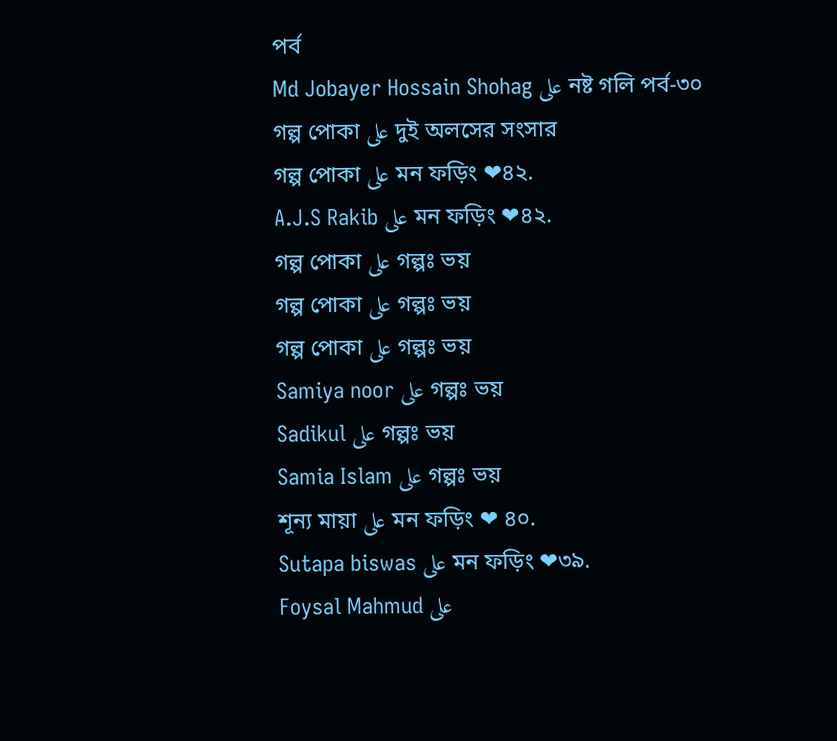পর্ব
Md Jobayer Hossain Shohag على নষ্ট গলি পর্ব-৩০
গল্প পোকা على দুই অলসের সংসার
গল্প পোকা على মন ফড়িং ❤৪২.
A.J.S Rakib على মন ফড়িং ❤৪২.
গল্প পোকা على গল্পঃ ভয়
গল্প পোকা على গল্পঃ ভয়
গল্প পোকা على গল্পঃ ভয়
Samiya noor على গল্পঃ ভয়
Sadikul على গল্পঃ ভয়
Samia Islam على গল্পঃ ভয়
শূন্য মায়া على মন ফড়িং ❤ ৪০.
Sutapa biswas على মন ফড়িং ❤৩৯.
Foysal Mahmud على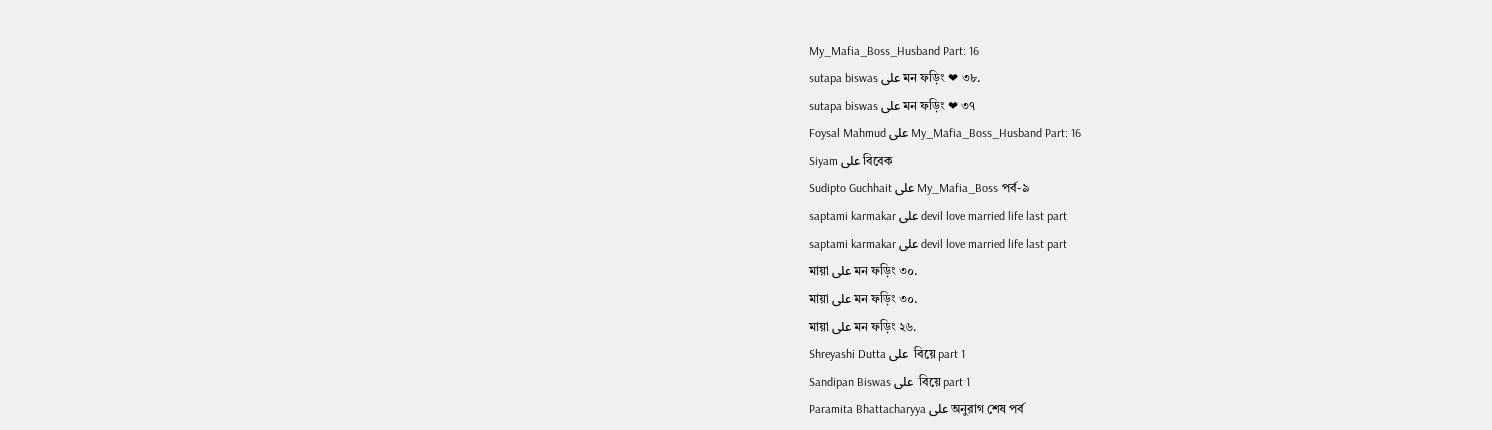My_Mafia_Boss_Husband Part: 16
sutapa biswas على মন ফড়িং ❤ ৩৮.
sutapa biswas على মন ফড়িং ❤ ৩৭
Foysal Mahmud على My_Mafia_Boss_Husband Part: 16
Siyam على বিবেক
Sudipto Guchhait على My_Mafia_Boss পর্ব-৯
saptami karmakar على devil love married life last part
saptami karmakar على devil love married life last part
মায়া على মন ফড়িং ৩০.
মায়া على মন ফড়িং ৩০.
মায়া على মন ফড়িং ২৬.
Shreyashi Dutta على  বিয়ে part 1
Sandipan Biswas على  বিয়ে part 1
Paramita Bhattacharyya على অনুরাগ শেষ পর্ব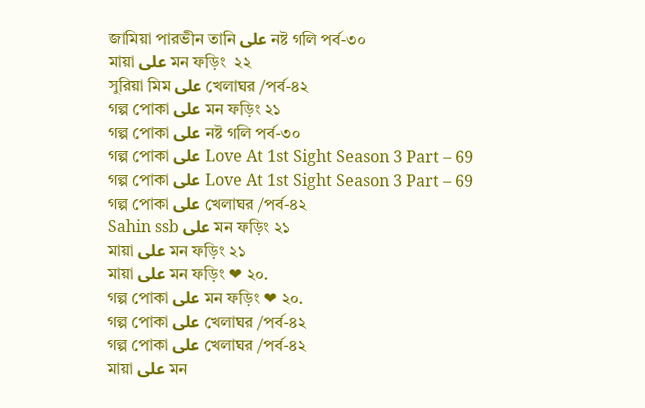জামিয়া পারভীন তানি على নষ্ট গলি পর্ব-৩০
মায়া على মন ফড়িং  ২২
সুরিয়া মিম على খেলাঘর /পর্ব-৪২
গল্প পোকা على মন ফড়িং ২১
গল্প পোকা على নষ্ট গলি পর্ব-৩০
গল্প পোকা على Love At 1st Sight Season 3 Part – 69
গল্প পোকা على Love At 1st Sight Season 3 Part – 69
গল্প পোকা على খেলাঘর /পর্ব-৪২
Sahin ssb على মন ফড়িং ২১
মায়া على মন ফড়িং ২১
মায়া على মন ফড়িং ❤ ২০.
গল্প পোকা على মন ফড়িং ❤ ২০.
গল্প পোকা على খেলাঘর /পর্ব-৪২
গল্প পোকা على খেলাঘর /পর্ব-৪২
মায়া على মন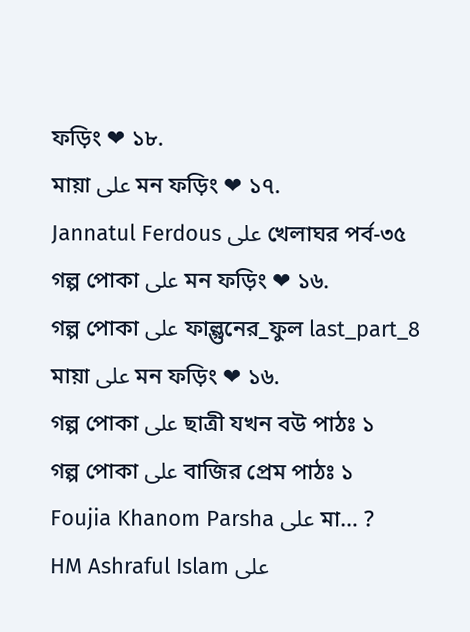ফড়িং ❤ ১৮.
মায়া على মন ফড়িং ❤ ১৭.
Jannatul Ferdous على খেলাঘর পর্ব-৩৫
গল্প পোকা على মন ফড়িং ❤ ১৬.
গল্প পোকা على ফাল্গুনের_ফুল last_part_8
মায়া على মন ফড়িং ❤ ১৬.
গল্প পোকা على ছাত্রী যখন বউ পাঠঃ ১
গল্প পোকা على বাজির প্রেম পাঠঃ ১
Foujia Khanom Parsha على মা… ?
HM Ashraful Islam على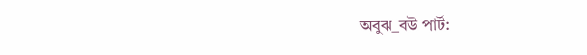অবুঝ_বউ পার্ট: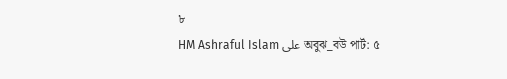৮
HM Ashraful Islam على অবুঝ_বউ পার্ট: ৫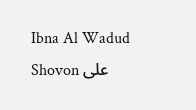Ibna Al Wadud Shovon على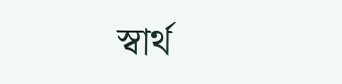স্বার্থ